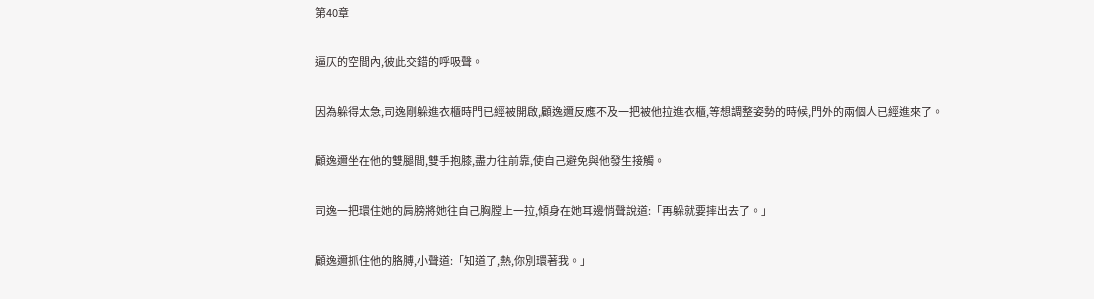第40章

逼仄的空間內,彼此交錯的呼吸聲。

因為躲得太急,司逸剛躲進衣櫃時門已經被開啟,顧逸邇反應不及一把被他拉進衣櫃,等想調整姿勢的時候,門外的兩個人已經進來了。

顧逸邇坐在他的雙腿間,雙手抱膝,盡力往前靠,使自己避免與他發生接觸。

司逸一把環住她的肩膀將她往自己胸膛上一拉,傾身在她耳邊悄聲說道:「再躲就要摔出去了。」

顧逸邇抓住他的胳膊,小聲道:「知道了,熱,你別環著我。」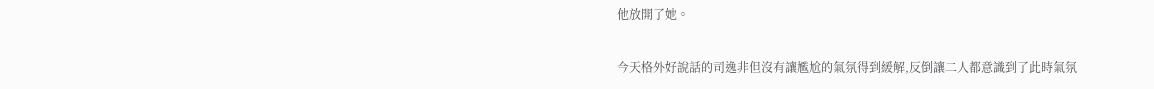他放開了她。

今天格外好說話的司逸非但沒有讓尷尬的氣氛得到緩解,反倒讓二人都意識到了此時氣氛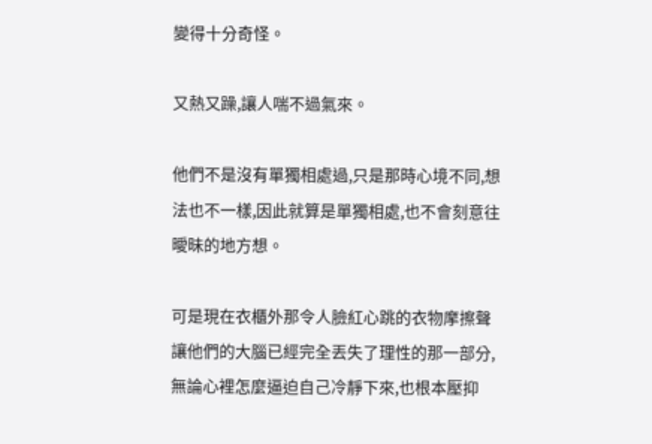變得十分奇怪。

又熱又躁,讓人喘不過氣來。

他們不是沒有單獨相處過,只是那時心境不同,想法也不一樣,因此就算是單獨相處,也不會刻意往曖昧的地方想。

可是現在衣櫃外那令人臉紅心跳的衣物摩擦聲讓他們的大腦已經完全丟失了理性的那一部分,無論心裡怎麼逼迫自己冷靜下來,也根本壓抑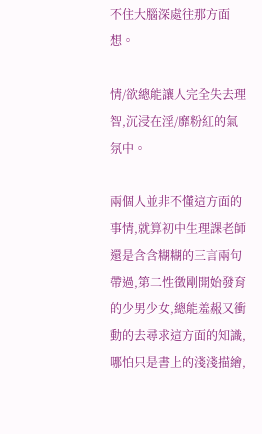不住大腦深處往那方面想。

情/欲總能讓人完全失去理智,沉浸在淫/靡粉紅的氣氛中。

兩個人並非不懂這方面的事情,就算初中生理課老師還是含含糊糊的三言兩句帶過,第二性徵剛開始發育的少男少女,總能羞赧又衝動的去尋求這方面的知識,哪怕只是書上的淺淺描繪,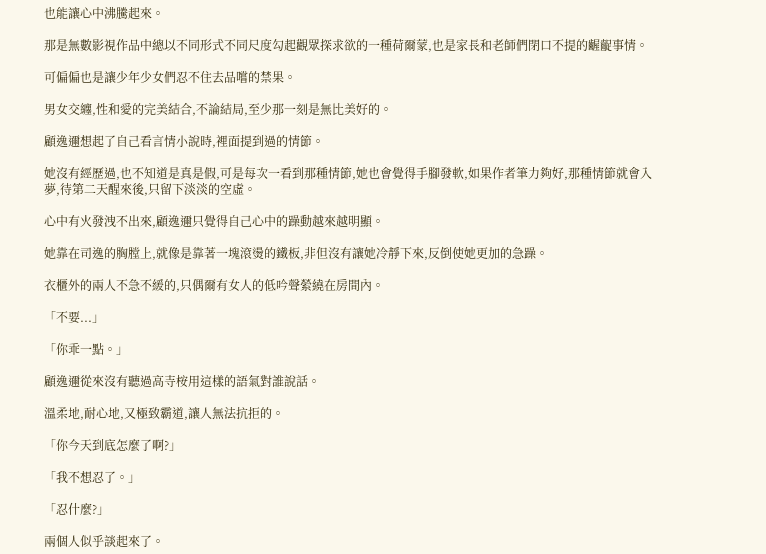也能讓心中沸騰起來。

那是無數影視作品中總以不同形式不同尺度勾起觀眾探求欲的一種荷爾蒙,也是家長和老師們閉口不提的齷齪事情。

可偏偏也是讓少年少女們忍不住去品嚐的禁果。

男女交纏,性和愛的完美結合,不論結局,至少那一刻是無比美好的。

顧逸邇想起了自己看言情小說時,裡面提到過的情節。

她沒有經歷過,也不知道是真是假,可是每次一看到那種情節,她也會覺得手腳發軟,如果作者筆力夠好,那種情節就會入夢,待第二天醒來後,只留下淡淡的空虛。

心中有火發洩不出來,顧逸邇只覺得自己心中的躁動越來越明顯。

她靠在司逸的胸膛上,就像是靠著一塊滾燙的鐵板,非但沒有讓她冷靜下來,反倒使她更加的急躁。

衣櫃外的兩人不急不緩的,只偶爾有女人的低吟聲縈繞在房間內。

「不要...」

「你乖一點。」

顧逸邇從來沒有聽過高寺桉用這樣的語氣對誰說話。

溫柔地,耐心地,又極致霸道,讓人無法抗拒的。

「你今天到底怎麼了啊?」

「我不想忍了。」

「忍什麼?」

兩個人似乎談起來了。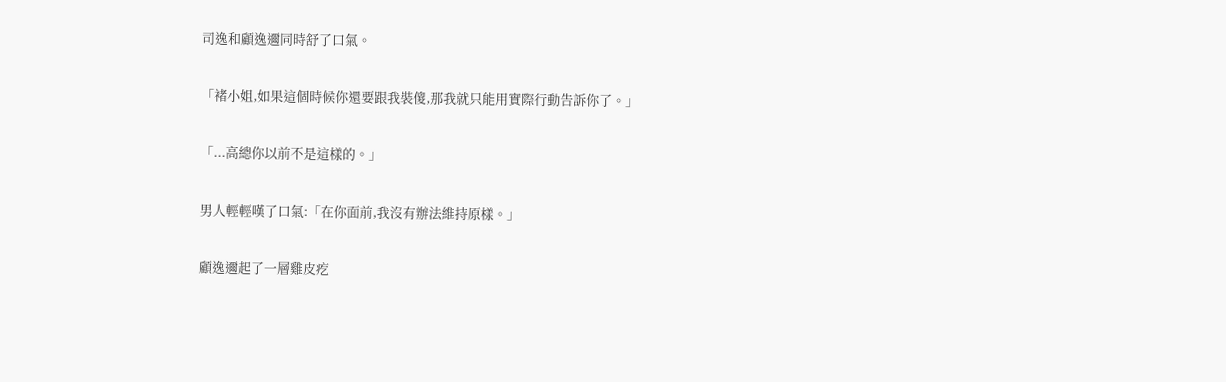司逸和顧逸邇同時舒了口氣。

「褚小姐,如果這個時候你還要跟我裝傻,那我就只能用實際行動告訴你了。」

「...高總你以前不是這樣的。」

男人輕輕嘆了口氣:「在你面前,我沒有辦法維持原樣。」

顧逸邇起了一層雞皮疙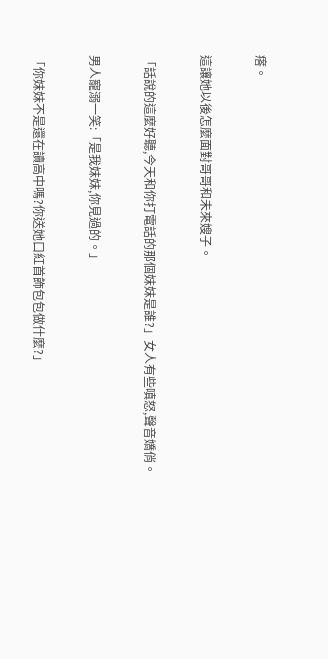瘩。

這讓她以後怎麼面對哥哥和未來嫂子。

「話說的這麼好聽,今天和你打電話的那個妹妹是誰?」女人有些嗔怒,聲音嬌俏。

男人寵溺一笑:「是我妹妹,你見過的。」

「你妹妹不是還在讀高中嗎?你送她口紅首飾包包做什麼?」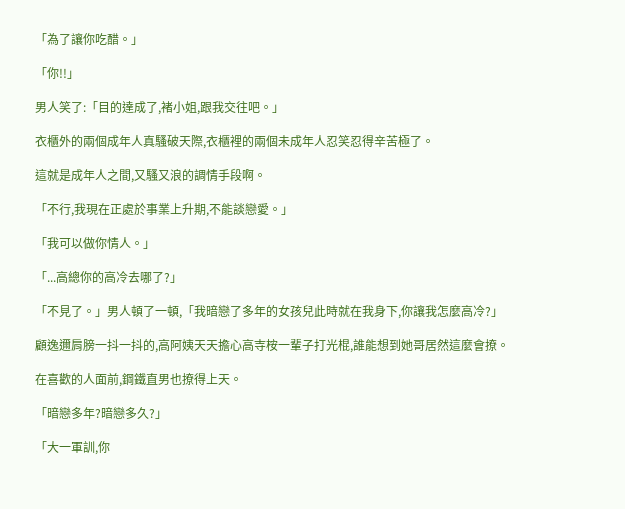「為了讓你吃醋。」

「你!!」

男人笑了:「目的達成了,褚小姐,跟我交往吧。」

衣櫃外的兩個成年人真騷破天際,衣櫃裡的兩個未成年人忍笑忍得辛苦極了。

這就是成年人之間,又騷又浪的調情手段啊。

「不行,我現在正處於事業上升期,不能談戀愛。」

「我可以做你情人。」

「...高總你的高冷去哪了?」

「不見了。」男人頓了一頓,「我暗戀了多年的女孩兒此時就在我身下,你讓我怎麼高冷?」

顧逸邇肩膀一抖一抖的,高阿姨天天擔心高寺桉一輩子打光棍,誰能想到她哥居然這麼會撩。

在喜歡的人面前,鋼鐵直男也撩得上天。

「暗戀多年?暗戀多久?」

「大一軍訓,你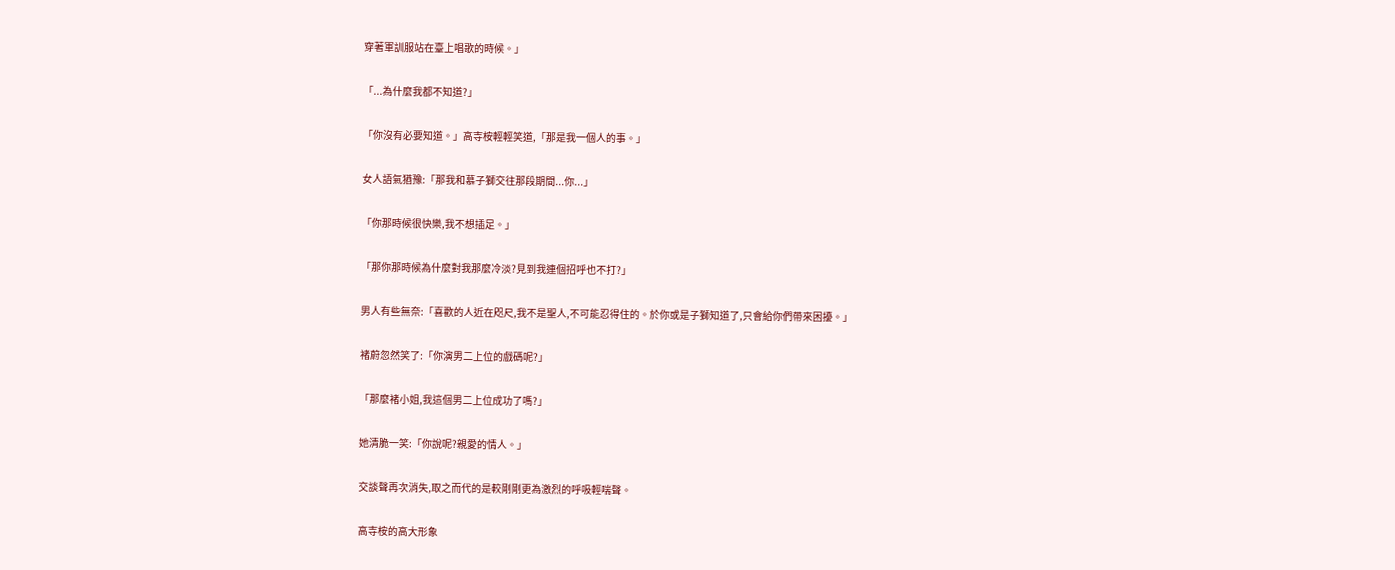穿著軍訓服站在臺上唱歌的時候。」

「...為什麼我都不知道?」

「你沒有必要知道。」高寺桉輕輕笑道,「那是我一個人的事。」

女人語氣猶豫:「那我和慕子獅交往那段期間...你...」

「你那時候很快樂,我不想插足。」

「那你那時候為什麼對我那麼冷淡?見到我連個招呼也不打?」

男人有些無奈:「喜歡的人近在咫尺,我不是聖人,不可能忍得住的。於你或是子獅知道了,只會給你們帶來困擾。」

褚蔚忽然笑了:「你演男二上位的戲碼呢?」

「那麼褚小姐,我這個男二上位成功了嗎?」

她清脆一笑:「你說呢?親愛的情人。」

交談聲再次消失,取之而代的是較剛剛更為激烈的呼吸輕喘聲。

高寺桉的高大形象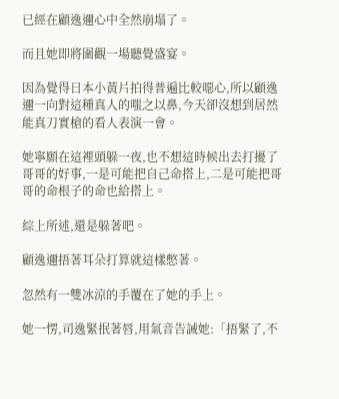已經在顧逸邇心中全然崩塌了。

而且她即將圍觀一場聽覺盛宴。

因為覺得日本小黃片拍得普遍比較噁心,所以顧逸邇一向對這種真人的嗤之以鼻,今天卻沒想到居然能真刀實槍的看人表演一會。

她寧願在這裡頭躲一夜,也不想這時候出去打擾了哥哥的好事,一是可能把自己命搭上,二是可能把哥哥的命根子的命也給搭上。

綜上所述,還是躲著吧。

顧逸邇捂著耳朵打算就這樣憋著。

忽然有一雙冰涼的手覆在了她的手上。

她一愣,司逸緊抿著唇,用氣音告誡她:「捂緊了,不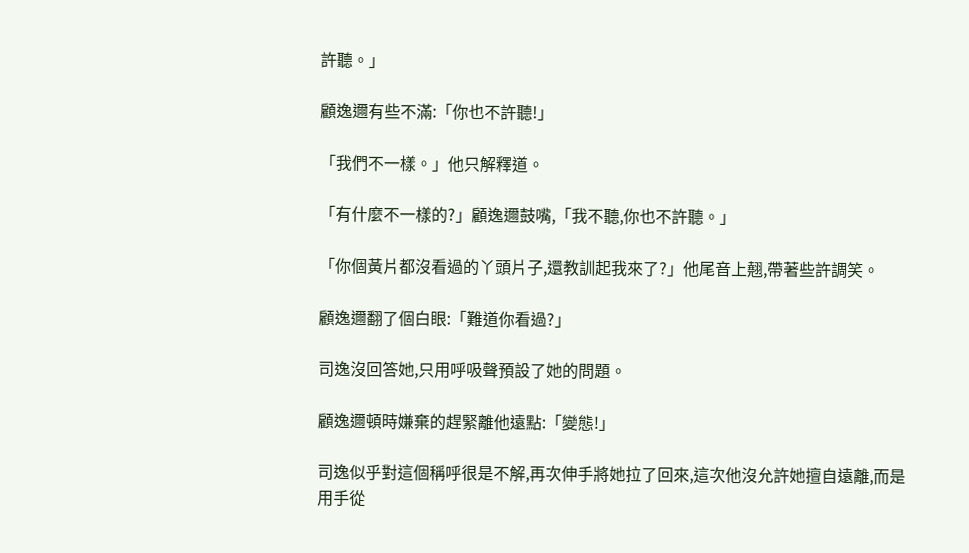許聽。」

顧逸邇有些不滿:「你也不許聽!」

「我們不一樣。」他只解釋道。

「有什麼不一樣的?」顧逸邇鼓嘴,「我不聽,你也不許聽。」

「你個黃片都沒看過的丫頭片子,還教訓起我來了?」他尾音上翹,帶著些許調笑。

顧逸邇翻了個白眼:「難道你看過?」

司逸沒回答她,只用呼吸聲預設了她的問題。

顧逸邇頓時嫌棄的趕緊離他遠點:「變態!」

司逸似乎對這個稱呼很是不解,再次伸手將她拉了回來,這次他沒允許她擅自遠離,而是用手從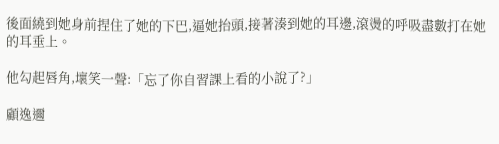後面繞到她身前捏住了她的下巴,逼她抬頭,接著湊到她的耳邊,滾燙的呼吸盡數打在她的耳垂上。

他勾起唇角,壞笑一聲:「忘了你自習課上看的小說了?」

顧逸邇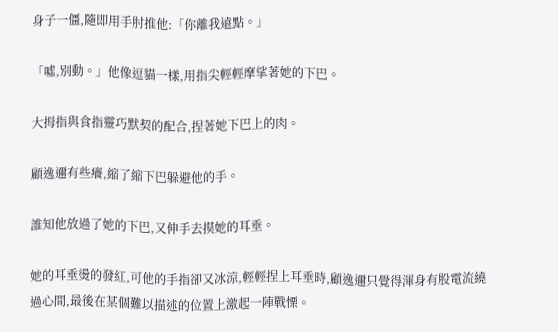身子一僵,隨即用手肘推他:「你離我遠點。」

「噓,別動。」他像逗貓一樣,用指尖輕輕摩挲著她的下巴。

大拇指與食指靈巧默契的配合,捏著她下巴上的肉。

顧逸邇有些癢,縮了縮下巴躲避他的手。

誰知他放過了她的下巴,又伸手去摸她的耳垂。

她的耳垂燙的發紅,可他的手指卻又冰涼,輕輕捏上耳垂時,顧逸邇只覺得渾身有股電流繞過心間,最後在某個難以描述的位置上激起一陣戰慄。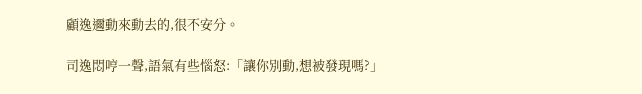顧逸邇動來動去的,很不安分。

司逸悶哼一聲,語氣有些惱怒:「讓你別動,想被發現嗎?」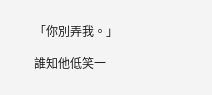「你別弄我。」

誰知他低笑一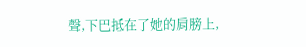聲,下巴抵在了她的肩膀上,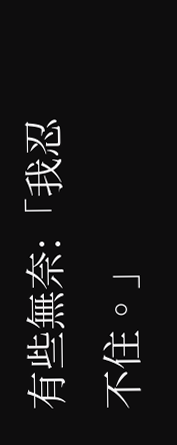有些無奈:「我忍不住。」